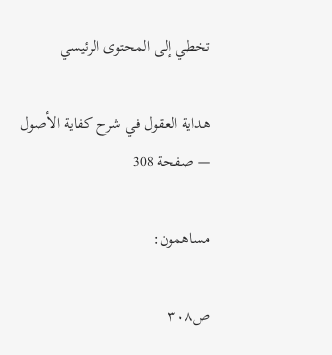تخطي إلى المحتوى الرئيسي

هداية العقول في شرح كفاية الأصول — صفحة 308

مساهمون:

ص٣٠٨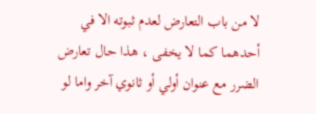لا من باب التعارض لعدم ثبوته الا في أحدهما كما لا يخفى ، هذا حال تعارض الضرر مع عنوان أولي أو ثانوي آخر واما لو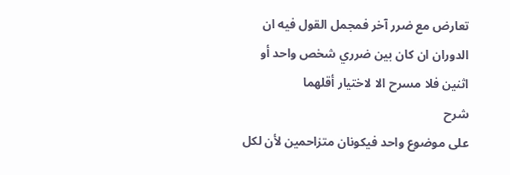تعارض مع ضرر آخر فمجمل القول فيه ان الدوران ان كان بين ضرري شخص واحد أو اثنين فلا مسرح الا لاختيار أقلهما
شرح
على موضوع واحد فيكونان متزاحمين لأن لكل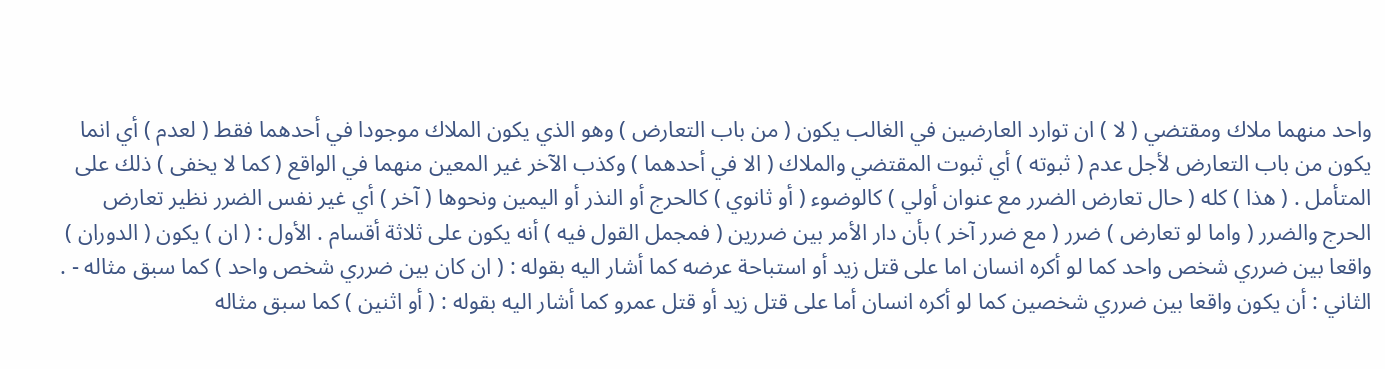واحد منهما ملاك ومقتضي ( لا ) ان توارد العارضين في الغالب يكون ( من باب التعارض ) وهو الذي يكون الملاك موجودا في أحدهما فقط ( لعدم ) أي انما يكون من باب التعارض لأجل عدم ( ثبوته ) أي ثبوت المقتضي والملاك ( الا في أحدهما ) وكذب الآخر غير المعين منهما في الواقع ( كما لا يخفى ) ذلك على المتأمل . ( هذا ) كله ( حال تعارض الضرر مع عنوان أولي ) كالوضوء ( أو ثانوي ) كالحرج أو النذر أو اليمين ونحوها ( آخر ) أي غير نفس الضرر نظير تعارض الحرج والضرر ( واما لو تعارض ) ضرر ( مع ضرر آخر ) بأن دار الأمر بين ضررين ( فمجمل القول فيه ) أنه يكون على ثلاثة أقسام . الأول : ( ان ) يكون ( الدوران ) واقعا بين ضرري شخص واحد كما لو أكره انسان اما على قتل زيد أو استباحة عرضه كما أشار اليه بقوله : ( ان كان بين ضرري شخص واحد ) كما سبق مثاله - . الثاني : أن يكون واقعا بين ضرري شخصين كما لو أكره انسان أما على قتل زيد أو قتل عمرو كما أشار اليه بقوله : ( أو اثنين ) كما سبق مثاله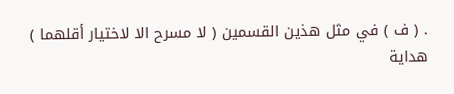. ( ف ) في مثل هذين القسمين ( لا مسرح الا لاختيار أقلهما )
هداية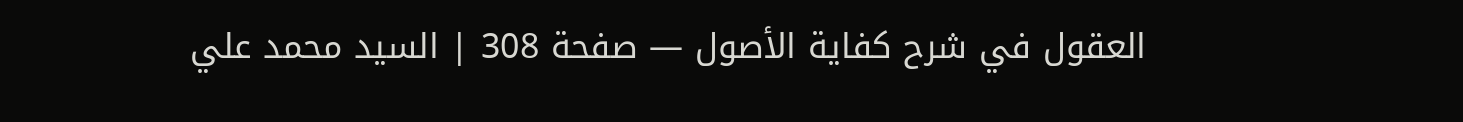العقول في شرح كفاية الأصول — صفحة 308 | السيد محمد علي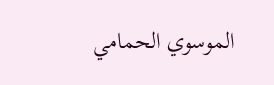الموسوي الحمامي